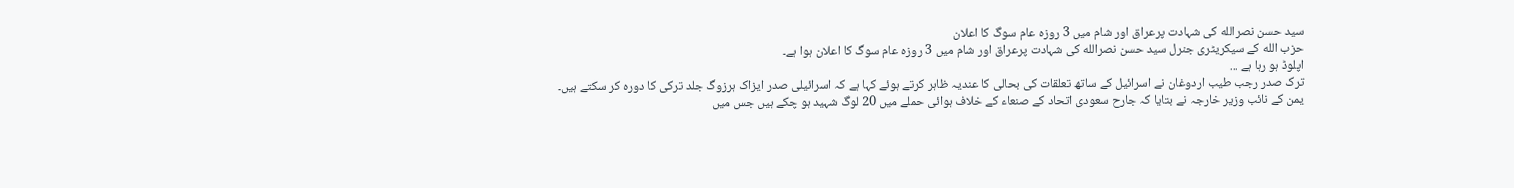سید حسن نصرالله کی شہادت پرعراق اور شام میں 3 روزہ عام سوگ کا اعلان
حزب الله کے سیکریٹری جنرل سید حسن نصرالله کی شہادت پرعراق اور شام میں 3 روزہ عام سوگ کا اعلان ہوا ہے۔
اپلوڈ ہو رہا ہے ...
ترک صدر رجب طیب اردوغان نے اسرائیل کے ساتھ تعلقات کی بحالی کا عندیہ ظاہر کرتے ہوئے کہا ہے کہ اسرائیلی صدر ایزاک ہرزوگ جلد ترکی کا دورہ کر سکتے ہیں۔
یمن کے نائب وزیر خارجہ نے بتایا کہ جارح سعودی اتحاد کے صنعاء کے خلاف ہوائی حملے میں 20 لوگ شہید ہو چکے ہیں جس میں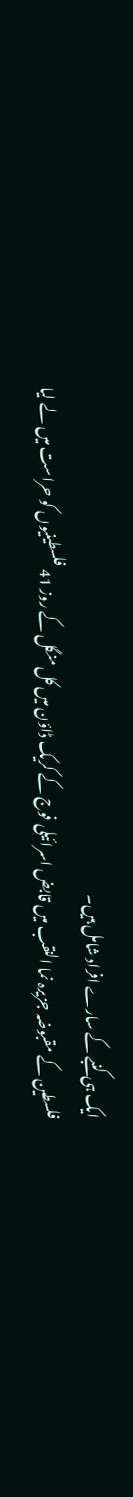ایک ہی کنبے کے سارے افراد شامل ہیں۔
فلسطین کے مقبوضہ جزیرہ نما النقب میں قابض اسرائیلی فوج کے کریک ڈاؤن میں کل منگل کے روز 41 فلسطینیوں کو حراست میں لے لیا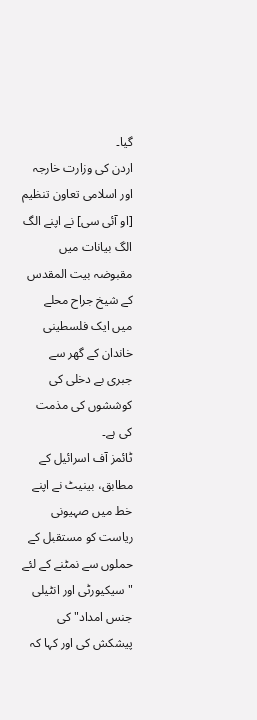گیا۔
اردن کی وزارت خارجہ اور اسلامی تعاون تنظیم [او آئی سی] نے اپنے الگ الگ بیانات میں مقبوضہ بیت المقدس کے شیخ جراح محلے میں ایک فلسطینی خاندان کے گھر سے جبری بے دخلی کی کوششوں کی مذمت کی ہے۔
ٹائمز آف اسرائیل کے مطابق، بینیٹ نے اپنے خط میں صہیونی ریاست کو مستقبل کے حملوں سے نمٹنے کے لئے "سیکیورٹی اور انٹیلی جنس امداد" کی پیشکش کی اور کہا کہ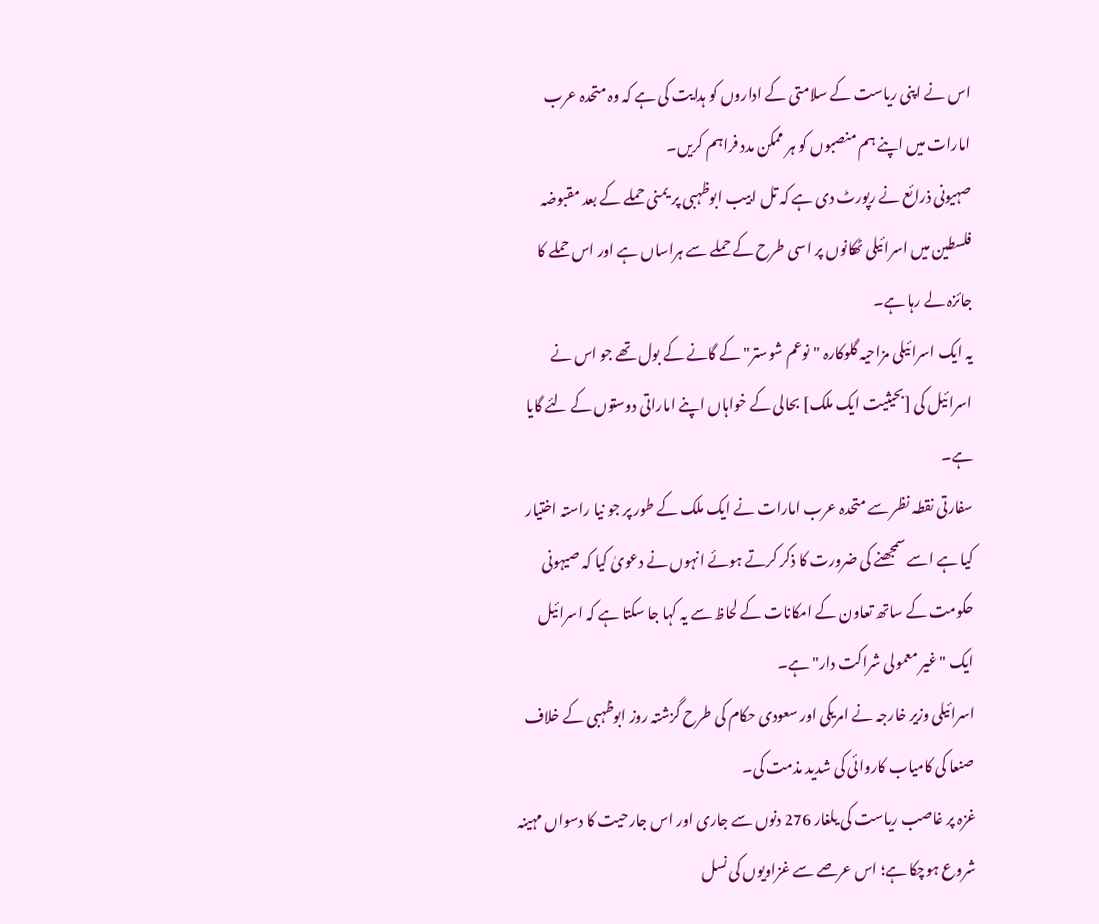اس نے اپنی ریاست کے سلامتی کے اداروں کو ہدایت کی ہے کہ وہ متحدہ عرب امارات میں اپنے ہم منصبوں کو ہر ممکن مدد فراہم کریں۔
صہیونی ذرائع نے رپورٹ دی ہے کہ تل ابیب ابوظہبی پر یمنی حملے کے بعد مقبوضہ فلسطین میں اسرائیلی ٹھکانوں پر اسی طرح کے حملے سے ہراساں ہے اور اس حملے کا جائزہ لے رہا ہے۔
یہ ایک اسرائیلی مزاحیہ گلوکارہ "نوعم شوستر" کے گانے کے بول تھے جو اس نے اسرائیل کی [بحیثیت ایک ملک] بحالی کے خواہاں اپنے اماراتی دوستوں کے لئے گایا ہے۔
سفارتی نقطہ نظر سے متحدہ عرب امارات نے ایک ملک کے طور پر جو نیا راستہ اختیار کیا ہے اسے سمجھنے کی ضرورت کا ذکر کرتے ہوئے انہوں نے دعویٰ کیا کہ صیہونی حکومت کے ساتھ تعاون کے امکانات کے لحاظ سے یہ کہا جا سکتا ہے کہ اسرائیل ایک "غیر معمولی شراکت دار" ہے۔
اسرائیلی وزیر خارجہ نے امریکی اور سعودی حکام کی طرح گزشتہ روز ابوظہبی کے خلاف صنعا کی کامیاب کاروائی کی شدید مذمت کی۔
غزہ پر غاصب ریاست کی یلغار 276 دنوں سے جاری اور اس جارحیت کا دسواں مہینہ شروع ہوچکا ہے؛ اس عرصے سے غزاویوں کی نسل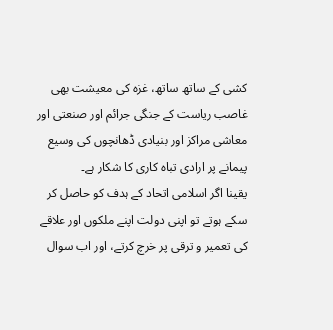کشی کے ساتھ ساتھ، غزہ کی معیشت بھی غاصب ریاست کے جنگی جرائم اور صنعتی اور معاشی مراکز اور بنیادی ڈھانچوں کی وسیع پیمانے پر ارادی تباہ کاری کا شکار ہے۔
یقینا اگر اسلامی اتحاد کے ہدف کو حاصل کر سکے ہوتے تو اپنی دولت اپنے ملکوں اور علاقے کی تعمیر و ترقی پر خرچ کرتے، اور اب سوال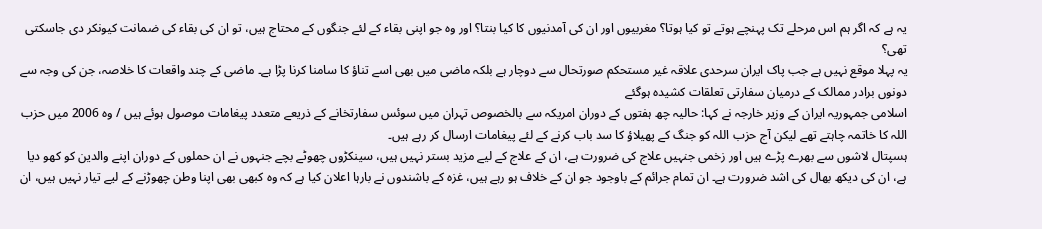یہ ہے کہ اگر ہم اس مرحلے تک پہنچے ہوتے تو کیا ہوتا؟ مغربیوں اور ان کی آمدنیوں کا کیا بنتا؟ اور وہ جو اپنی بقاء کے لئے جنگوں کے محتاج ہیں، تو ان کی بقاء کی ضمانت کیونکر دی جاسکتی تھی؟
یہ پہلا موقع نہیں ہے جب پاک ایران سرحدی علاقہ غیر مستحکم صورتحال سے دوچار ہے بلکہ ماضی میں بھی اسے تناؤ کا سامنا کرنا پڑا ہے۔ ماضی کے چند واقعات کا خلاصہ، جن کی وجہ سے دونوں برادر ممالک کے درمیان سفارتی تعلقات کشیدہ ہوگئے
اسلامی جمہوریہ ایران کے وزیر خارجہ نے کہا: حالیہ چھ ہفتوں کے دوران امریکہ سے بالخصوص تہران میں سوئس سفارتخانے کے ذریعے متعدد پیغامات موصول ہوئے ہیں / وہ 2006 ميں حزب اللہ کا خاتمہ چاہتے تھے لیکن آج حزب اللہ کو جنگ کے پھیلاؤ کا سد باب کرنے کے لئے پیغامات ارسال کر رہے ہیں۔
ہسپتال لاشوں سے بھرے پڑے ہیں اور زخمی جنہیں علاج کی ضرورت ہے، ان کے علاج کے لیے مزید بستر نہیں ہیں، سینکڑوں چھوٹے بچے جنہوں نے ان حملوں کے دوران اپنے والدین کو کھو دیا ہے، ان کی دیکھ بھال کی اشد ضرورت ہے۔ ان تمام جرائم کے باوجود جو ان کے خلاف ہو رہے ہیں، غزہ کے باشندوں نے بارہا اعلان کیا ہے کہ وہ کبھی بھی اپنا وطن چھوڑنے کے لیے تیار نہیں ہیں، ان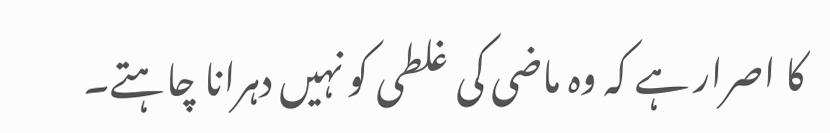کا اصرار ہے کہ وہ ماضی کی غلطی کو نہیں دہرانا چاہتے۔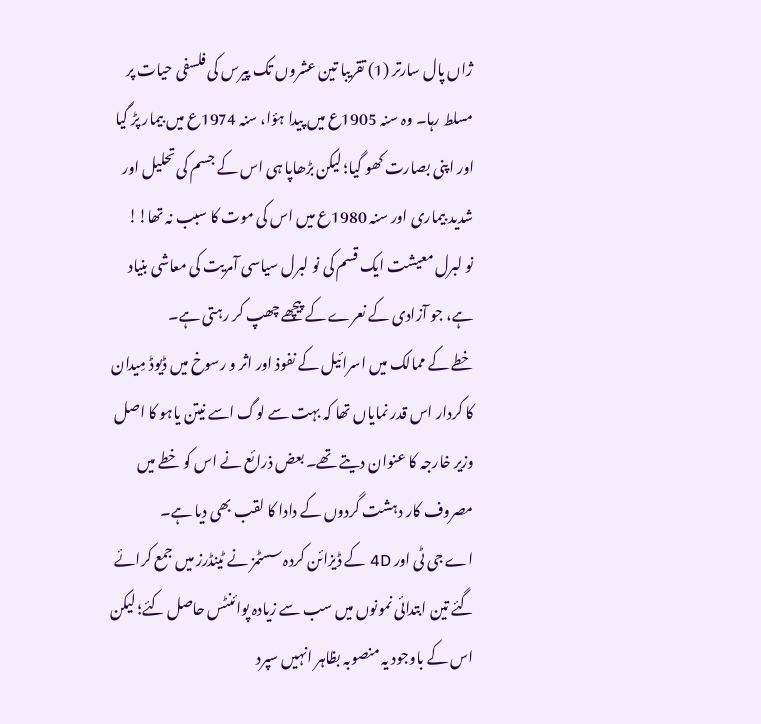ژاں پال سارتر (1) تقریبا تین عشروں تک پیرس کی فلسفی حیات پر مسلط رہا۔ وہ سنہ 1905ع میں پیدا ہؤا، سنہ 1974ع میں بیمار پڑ گیا اور اپنی بصارت کھو گیا؛ لیکن بڑھاپا ہی اس کے جسم کی تحلیل اور شدید بیماری اور سنہ 1980ع میں اس کی موت کا سبب نہ تھا!!
نو لبرل معیشت ایک قسم کی نو لبرل سیاسی آمریت کی معاشی بنیاد ہے، جو آزادی کے نعرے کے پیچھے چھپ کر رہتی ہے۔
خطے کے ممالک میں اسرائیل کے نفوذ اور اثر و رسوخ میں ڈیوڈ مِیدان کا کردار اس قدر نمایاں تھا کہ بہت سے لوگ اسے نیتن یاہو کا اصل وزیر خارجہ کا عنوان دیتے تھے۔ بعض ذرائع نے اس کو خطے میں مصروف کار دہشت گردوں کے دادا کا لقب بھی دیا ہے۔
اے جی ٹی اور 4D کے ڈیزائن کردہ سسٹمز نے ٹینڈرز میں جمع کرائے گئے تین ابتدائی نمونوں میں سب سے زیادہ پوائنٹس حاصل کئے؛ لیکن اس کے باوجود یہ منصوبہ بظاہر انہيں سپرد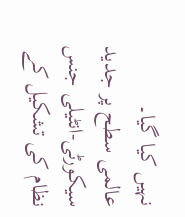نہیں کیا گیا۔
عالمی سطح پر جدید سیکورٹی-انٹیلی جنس نظام کی تشکیل کے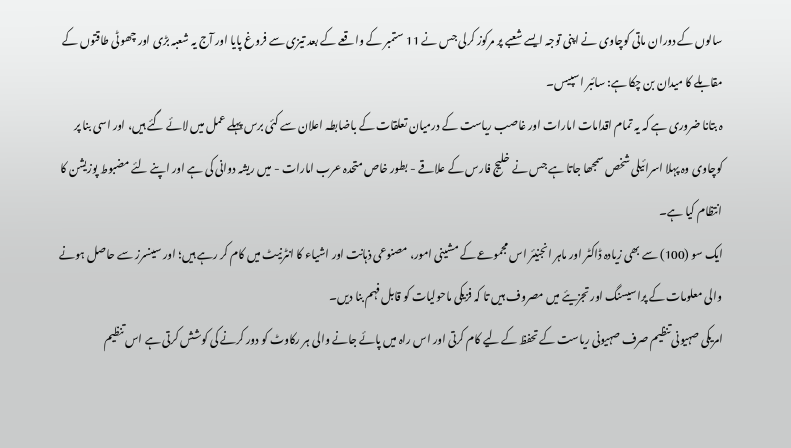سالوں کے دوران ماتی کوچاوی نے اپنی توجہ ایسے شعبے پر مرکوز کرلی جس نے 11 ستمبر کے واقعے کے بعد تیزی سے فروغ پایا اور آج یہ شعبہ بڑی اور چھوٹی طاقتوں کے مقابلے کا میدان بن چکا ہے: سائبر اسپیس۔
ہ بتانا ضروری ہے کہ یہ تمام اقدامات امارات اور غاصب ریاست کے درمیان تعلقات کے باضابطہ اعلان سے کئی برس پہلے عمل میں لائے گئے ہیں، اور اسی بنا پر کوچاوی وہ پہلا اسرائیلی شخص سمجھا جاتا ہے جس نے خلیج فارس کے علاقے - بطور خاص متحدہ عرب امارات - میں ریشہ دوانی کی ہے اور اپنے لئے مضبوط پوزیشن کا انتظام کیا ہے۔
ایک سو (100) سے بھی زیادہ ڈاکٹر اور ماہر انجنیئر اس مجموعے کے مشینی امور، مصنوعی ذہانت اور اشیاء کا انٹرنیٹ میں کام کر رہے ہیں؛ اور سینسرز سے حاصل ہونے والی معلومات کے پراسیسنگ اور تجزیئے میں مصروف ہیں تا کہ فزیکی ماحولیات کو قابل فہم بنا دیں۔
امریکی صہیونی تنظیم صرف صہیونی ریاست کے تحفظ کے لیے کام کرتی اور اس راہ میں پائے جانے والی ہر رکاوٹ کو دور کرنے کی کوشش کرتی ہے اس تنظیم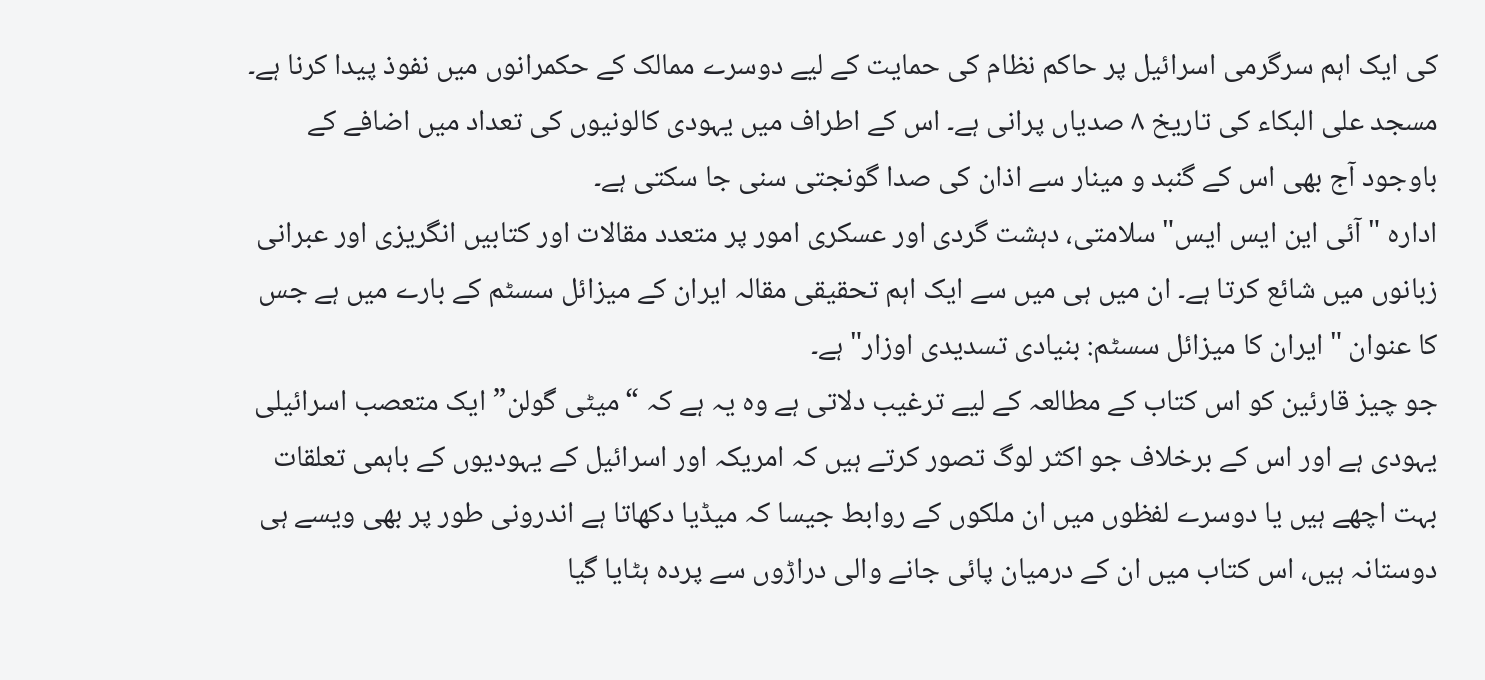کی ایک اہم سرگرمی اسرائیل پر حاکم نظام کی حمایت کے لیے دوسرے ممالک کے حکمرانوں میں نفوذ پیدا کرنا ہے۔
مسجد علی البکاء کی تاریخ ۸ صدیاں پرانی ہے۔ اس کے اطراف میں یہودی کالونیوں کی تعداد میں اضافے کے باوجود آج بھی اس کے گنبد و مینار سے اذان کی صدا گونجتی سنی جا سکتی ہے۔
ادارہ "آئی این ایس ایس" سلامتی، دہشت گردی اور عسکری امور پر متعدد مقالات اور کتابیں انگریزی اور عبرانی زبانوں میں شائع کرتا ہے۔ ان میں ہی میں سے ایک اہم تحقیقی مقالہ ایران کے میزائل سسٹم کے بارے میں ہے جس کا عنوان "ایران کا میزائل سسٹم: بنیادی تسدیدی اوزار" ہے۔
جو چیز قارئین کو اس کتاب کے مطالعہ کے لیے ترغیب دلاتی ہے وہ یہ ہے کہ “میٹی گولن” ایک متعصب اسرائیلی یہودی ہے اور اس کے برخلاف جو اکثر لوگ تصور کرتے ہیں کہ امریکہ اور اسرائیل کے یہودیوں کے باہمی تعلقات بہت اچھے ہیں یا دوسرے لفظوں میں ان ملکوں کے روابط جیسا کہ میڈیا دکھاتا ہے اندرونی طور پر بھی ویسے ہی دوستانہ ہیں، اس کتاب میں ان کے درمیان پائی جانے والی دراڑوں سے پردہ ہٹایا گیا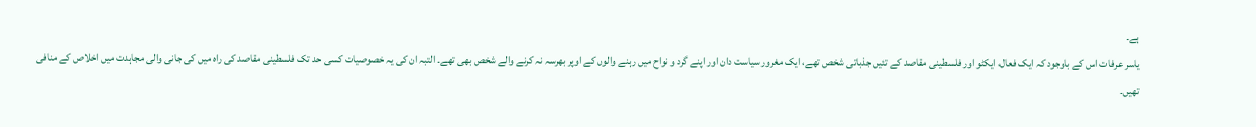ہے۔
یاسر عرفات اس کے باوجود کہ ایک فعال، ایکٹو اور فلسطینی مقاصد کے تئیں جذباتی شخص تھے، ایک مغرور سیاست دان اور اپنے گرد و نواح میں رہنے والوں کے اوپر بھرسہ نہ کرنے والے شخص بھی تھے۔ التبہ ان کی یہ خصوصیات کسی حد تک فلسطینی مقاصد کی راہ میں کی جانی والی مجاہدت میں اخلاص کے منافی تھیں۔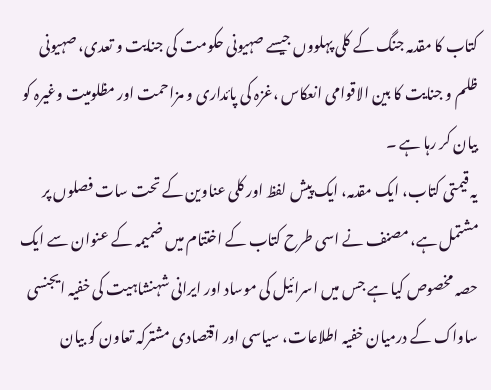کتاب کا مقدمہ جنگ کے کلی پہلووں جیسے صہیونی حکومت کی جنایت و تعدی، صہیونی ظلم و جنایت کا بین الاقوامی انعکاس ،غزہ کی پائداری و مزاحمت اور مظلومیت وغیرہ کو بیان کر رہا ہے ۔
یہ قیمتی کتاب، ایک مقدمہ، ایک پیش لفظ اور کلی عناوین کے تحت سات فصلوں پر مشتمل ہے، مصنف نے اسی طرح کتاب کے اختتام میں ضمیمہ کے عنوان سے ایک حصہ مخصوص کیا ہے جس میں اسرائیل کی موساد اور ایرانی شہنشاہیت کی خفیہ ایجنسی ساواک کے درمیان خفیہ اطلاعات، سیاسی اور اقتصادی مشترکہ تعاون کو بیان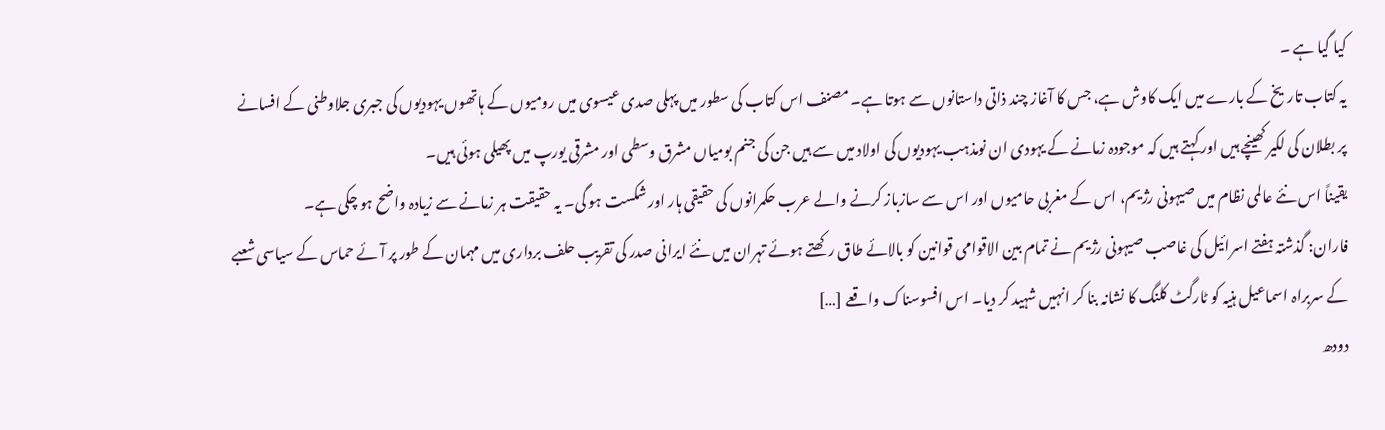کیا گیا ہے ۔
یہ کتاب تاریخ کے بارے میں ایک کاوش ہے، جس کا آغاز چند ذاتی داستانوں سے ہوتا ہے۔ مصنف اس کتاب کی سطور میں پہلی صدی عیسوی میں رومیوں کے ہاتھوں یہودیوں کی جبری جلاوطنی کے افسانے پر بطلان کی لکیر کھینچے ہیں اور کہتے ہیں کہ موجودہ زمانے کے یہودی ان نومذہب یہودیوں کی اولاد میں سے ہیں جن کی جنم بومیاں مشرق وسطی اور مشرقی یورپ میں پھیلی ہوئی ہیں۔
یقیناً اس نئے عالمی نظام میں صیہونی رژیم، اس کے مغربی حامیوں اور اس سے سازباز کرنے والے عرب حکمرانوں کی حقیقی ہار اور شکست ہو گی۔ یہ حقیقت ہر زمانے سے زیادہ واضح ہو چکی ہے۔
فاران: گذشتہ ہفتے اسرائیل کی غاصب صیہونی رژیم نے تمام بین الاقوامی قوانین کو بالائے طاق رکھتے ہوئے تہران میں نئے ایرانی صدر کی تقریب حلف برداری میں مہمان کے طور پر آئے حماس کے سیاسی شعبے کے سربراہ اسماعیل ہنیہ کو ٹارگٹ کلنگ کا نشانہ بنا کر انہیں شہید کر دیا۔ اس افسوسناک واقعے […]
دودھ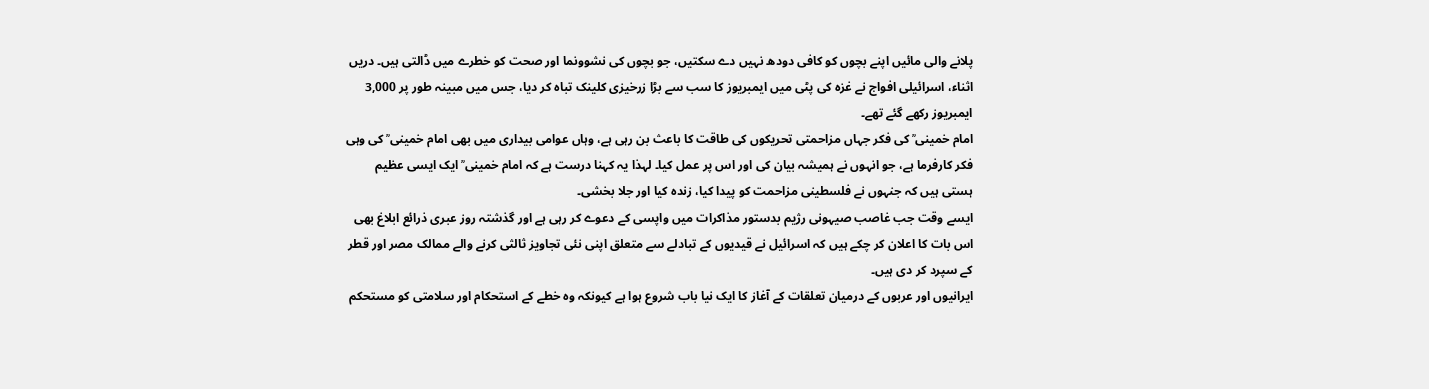پلانے والی مائیں اپنے بچوں کو کافی دودھ نہیں دے سکتیں، جو بچوں کی نشوونما اور صحت کو خطرے میں ڈالتی ہیں۔ دریں اثناء، اسرائیلی افواج نے غزہ کی پٹی میں ایمبریوز کا سب سے بڑا زرخیزی کلینک تباہ کر دیا، جس میں مبینہ طور پر 3,000 ایمبریوز رکھے گئے تھے۔
امام خمینی ؒ کی فکر جہاں مزاحمتی تحریکوں کی طاقت کا باعث بن رہی ہے، وہاں عوامی بیداری میں بھی امام خمینی ؒ کی وہی فکر کارفرما ہے، جو انہوں نے ہمیشہ بیان کی اور اس پر عمل کیا۔ لہذا یہ کہنا درست ہے کہ امام خمینی ؒ ایک ایسی عظیم ہستی ہیں کہ جنہوں نے فلسطینی مزاحمت کو پیدا کیا، زندہ کیا اور جلا بخشی۔
ایسے وقت جب غاصب صیہونی رژیم بدستور مذاکرات میں واپسی کے دعوے کر رہی ہے اور گذشتہ روز عبری ذرائع ابلاغ بھی اس بات کا اعلان کر چکے ہیں کہ اسرائیل نے قیدیوں کے تبادلے سے متعلق اپنی نئی تجاویز ثالثی کرنے والے ممالک مصر اور قطر کے سپرد کر دی ہیں۔
ایرانیوں اور عربوں کے درمیان تعلقات کے آغاز کا ایک نیا باب شروع ہوا ہے کیونکہ وہ خطے کے استحکام اور سلامتی کو مستحکم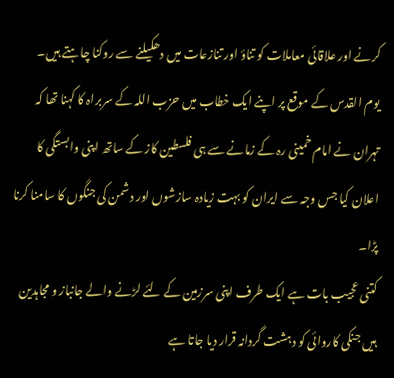کرنے اور علاقائی معاملات کو تناؤ اور تنازعات میں دھکیلنے سے روکنا چاہتے ہیں۔
یوم القدس کے موقع پر اپنے ایک خطاب میں حزب اللہ کے سربراہ کا کہنا تھا کہ تہران نے امام خمینی رہ کے زمانے سے ہی فلسطین کاز کے ساتھ اپنی وابستگی کا اعلان کیا جس وجہ سے ایران کو بہت زیادہ سازشوں اور دشمن کی جنگوں کا سامنا کرنا پڑا۔
کتنی عجیب بات ہے ایک طرف اپنی سرزمین کے لئے لڑنے والے جانباز و مجاہدین ہیں جنکی کاروائی کو دہشت گردانہ قرار دیا جاتا ہے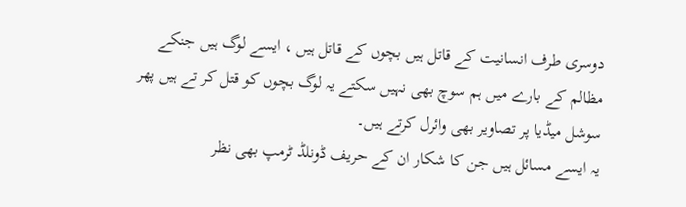دوسری طرف انسانیت کے قاتل ہیں بچوں کے قاتل ہیں ، ایسے لوگ ہیں جنکے مظالم کے بارے میں ہم سوچ بھی نہیں سکتے یہ لوگ بچوں کو قتل کر تے ہیں پھر سوشل میڈیا پر تصاویر بھی وائرل کرتے ہیں۔
یہ ایسے مسائل ہیں جن کا شکار ان کے حریف ڈونلڈ ٹرمپ بھی نظر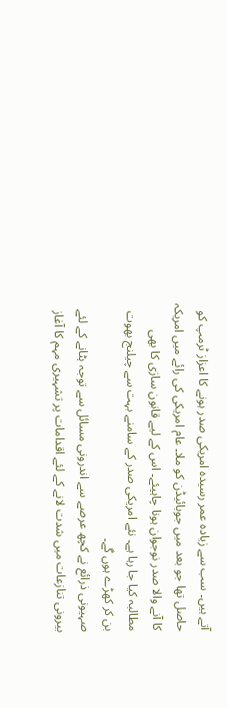آتے ہیں۔ سب سے زیادہ عمر رسیدہ امریکی صدر ہونے کا اعزاز ٹرمپ کو حاصل تھا جو بعد میں جوبائیڈن کو ملا۔ عام امریکی کی رائے میں امریکہ کا آنے والا صدر نوجوان ہونا چاہیئے۔ اس کے لیے قانون سازی کا بھی مطالبہ کیا جا رہا ہے۔ نئے امریکی صدر کے سامنے بہت سے چیلنج بھوت بن کر کھڑے ہوں گے۔
صہیونی ذرائع نے کچھ عرصے سے اندرونی مسائل سے توجہ ہٹانے کے لئے بیرونی تنازعات میں شدت لانے کے لئے اقدامات پر تشہیری مہم کا آغاز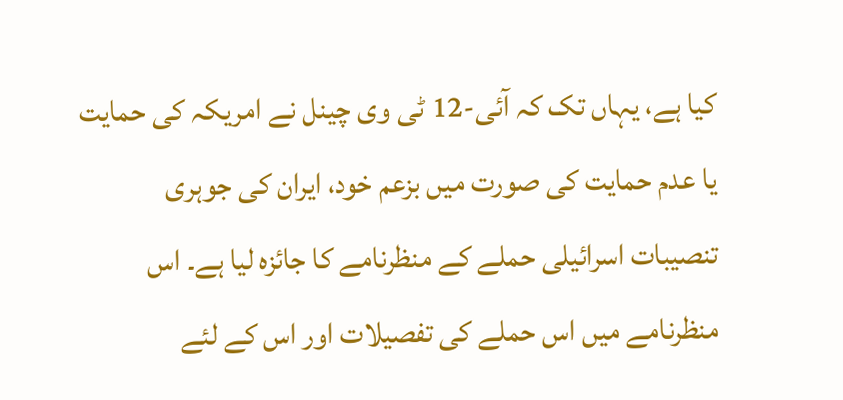کیا ہے، یہاں تک کہ آئی-12 ٹی وی چینل نے امریکہ کی حمایت یا عدم حمایت کی صورت میں بزعم خود، ایران کی جوہری تنصیبات اسرائیلی حملے کے منظرنامے کا جائزہ لیا ہے۔ اس منظرنامے میں اس حملے کی تفصیلات اور اس کے لئے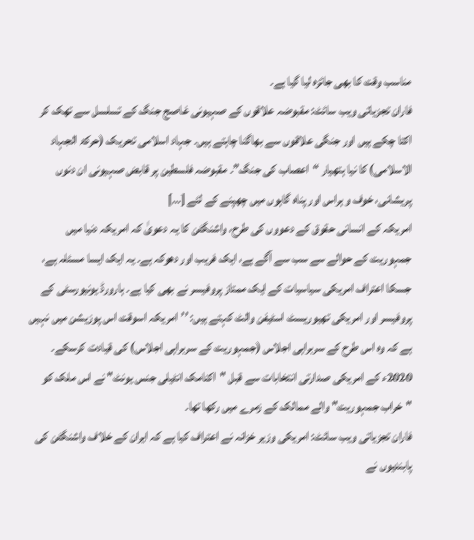مناسب وقت کا بھی جائزہ لیا گیا ہے۔
فاران تجزیاتی ویب سائٹ: مقبوضہ علاقوں کے صہیونی غاصج جنگ کے تسلسل سے تھک کر اکتا چکے ہیں اور جنگی علاقوں سے بھاگنا چاہتے ہیں۔ جہاد اسلامی تحریک (حرکۃ الجہاد الاسلامی) کا نیا ہتھیار “اعصاب کی جنگ”۔ مقبوضہ فلسطین پر قابض صہیونی ان دنوں پریشانی، خوف و ہراس اور پناہ گاہوں میں چھپنے کے لئے […]
امریکہ کے انسانی حقوق کے دعووں کی طرح، واشنگٹن کا یہ دعویٰ کہ امریکہ دنیا میں جمہوریت کے حوالے سے سب سے آگے ہے، ایک فریب اور دھوکہ ہے۔ یہ ایک ایسا مسئلہ ہے، جسکا اعتراف امریکی سیاسیات کے ایک ممتاز پروفیسر نے بھی کیا ہے۔ ہارورڈ یونیورسٹی کے پروفیسر اور امریکی تھیوریسٹ اسٹیفن والٹ کہتے ہیں: ’’امریکہ اسوقت اس پوزیشن میں نہیں ہے کہ وہ اس طرح کے سربراہی اجلاس (جمہوریت کے سربراہی اجلاس) کی قیادت کرسکے۔ 2020ء کے امریکی صدارتی انتخابات سے قبل "اکنامک انٹیلی جنس یونٹ" نے اس ملک کو "خراب جمہوریت" والے ممالک کے زمرے میں رکھا تھا۔
فاران تجزیاتی ویب سائٹ: امریکی وزیر خزانہ نے اعتراف کیا ہے کہ ایران کے خلاف واشنگٹن کی پابندیوں نے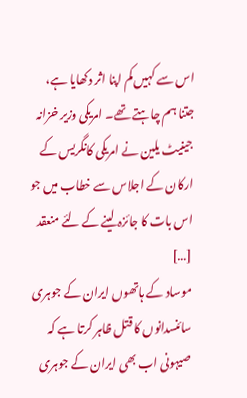اس سے کہیں کم اپنا اثر دکھایا ہے، جتنا ہم چاہتے تھے۔ امریکی وزیر خزانہ جینیٹ یلین نے امریکی کانگریس کے ارکان کے اجلاس سے خطاب میں جو اس بات کا جائزہ لینے کے لئے منعقد […]
موساد کے ہاتھوں ایران کے جوہری سائنسدانوں کا قتل ظاہر کرتا ہے کہ صیہونی اب بھی ایران کے جوہری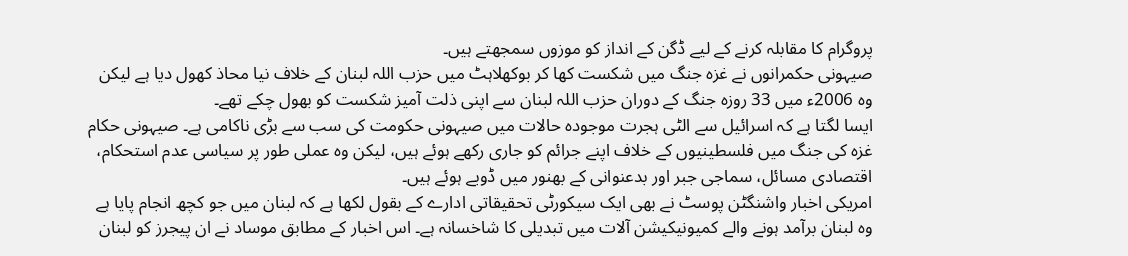پروگرام کا مقابلہ کرنے کے لیے ڈگن کے انداز کو موزوں سمجھتے ہیں۔
صیہونی حکمرانوں نے غزہ جنگ میں شکست کھا کر بوکھلاہٹ میں حزب اللہ لبنان کے خلاف نیا محاذ کھول دیا ہے لیکن وہ 2006ء میں 33 روزہ جنگ کے دوران حزب اللہ لبنان سے اپنی ذلت آمیز شکست کو بھول چکے تھے۔
ایسا لگتا ہے کہ اسرائیل سے الٹی ہجرت موجودہ حالات میں صیہونی حکومت کی سب سے بڑی ناکامی ہے۔ صیہونی حکام غزہ کی جنگ میں فلسطینیوں کے خلاف اپنے جرائم کو جاری رکھے ہوئے ہیں، لیکن وہ عملی طور پر سیاسی عدم استحکام، اقتصادی مسائل، سماجی جبر اور بدعنوانی کے بھنور میں ڈوبے ہوئے ہیں۔
امریکی اخبار واشنگٹن پوسٹ نے بھی ایک سیکورٹی تحقیقاتی ادارے کے بقول لکھا ہے کہ لبنان میں جو کچھ انجام پایا ہے وہ لبنان برآمد ہونے والے کمیونیکیشن آلات میں تبدیلی کا شاخسانہ ہے۔ اس اخبار کے مطابق موساد نے ان پیجرز کو لبنان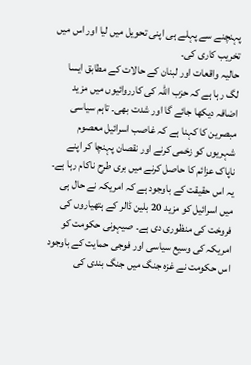پہنچنے سے پہلے ہی اپنی تحویل میں لیا اور اس میں تخریب کاری کی۔
حالیہ واقعات اور لبنان کے حالات کے مطابق ایسا لگ رہا ہے کہ حزب اللہ کی کارروائیوں میں مزید اضافہ دیکھا جائے گا اور شدت بھی۔ تاہم سیاسی مبصرین کا کہنا ہے کہ غاصب اسرائیل معصوم شہریوں کو زخمی کرنے اور نقصان پہنچا کر اپنے ناپاک عزائم کا حاصل کرنے میں بری طرح ناکام رہا ہے۔
یہ اس حقیقت کے باوجود ہے کہ امریکہ نے حال ہی میں اسرائیل کو مزید 20 بلین ڈالر کے ہتھیاروں کی فروخت کی منظوری دی ہے۔ صیہونی حکومت کو امریکہ کی وسیع سیاسی اور فوجی حمایت کے باوجود اس حکومت نے غزہ جنگ میں جنگ بندی کی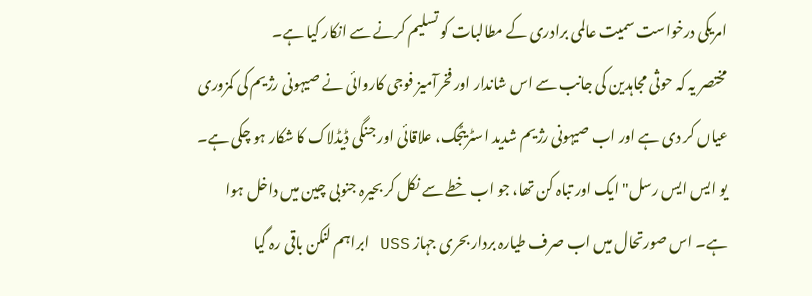امریکی درخواست سمیت عالمی برادری کے مطالبات کو تسلیم کرنے سے انکار کیا ہے۔
مختصر یہ کہ حوثی مجاہدین کی جانب سے اس شاندار اور فخرآمیز فوجی کاروائی نے صیہونی رژیم کی کمزوری عیاں کر دی ہے اور اب صیہونی رژیم شدید اسٹریٹجک، علاقائی اور جنگی ڈیڈلاک کا شکار ہو چکی ہے۔
یو ایس ایس رسل" ایک اور تباہ کن تھا، جو اب خطے سے نکل کر بحیرہ جنوبی چین میں داخل ہوا ہے۔ اس صورتحال میں اب صرف طیارہ بردار بحری جہاز USS ابراہم لنکن باقی رہ گیا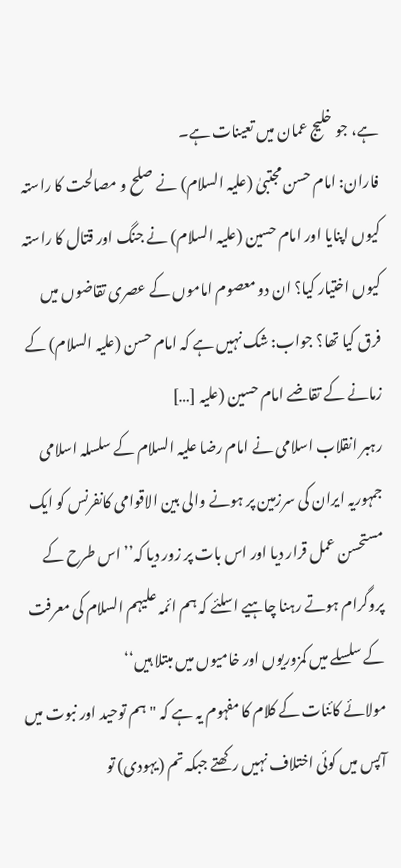ہے، جو خلیج عمان میں تعینات ہے۔
فاران: امام حسن مجتبیٰ (علیہ السلام) نے صلح و مصالحت کا راستہ کیوں اپنایا اور امام حسین (علیہ السلام) نے جنگ اور قتال کا راستہ کیوں اختیار کیا؟ ان دو معصوم اماموں کے عصری تقاضوں میں فرق کیا تھا؟ جواب: شک نہیں ہے کہ امام حسن (علیہ السلام) کے زمانے کے تقاضے امام حسین (علیہ […]
رہبر انقلاب اسلامی نے امام رضا علیہ السلام کے سلسلہ اسلامی جمہوریہ ایران کی سرزمین پر ہونے والی بین الاقوامی کانفرنس کو ایک مستحسن عمل قرار دیا اور اس بات پر زور دیا کہ’’ اس طرح کے پروگرام ہوتے رہنا چاہیے اسلئے کہ ہم ائمہ علیہم السلام کی معرفت کے سلسلے میں کمزوریوں اور خامیوں میں مبتلا ہیں‘‘
مولائے کائنات کے کلام کا مفہوم یہ ہے کہ "ہم توحید اور نبوت میں آپس میں کوئی اختلاف نہیں رکھتے جبکہ تم (یہودی) تو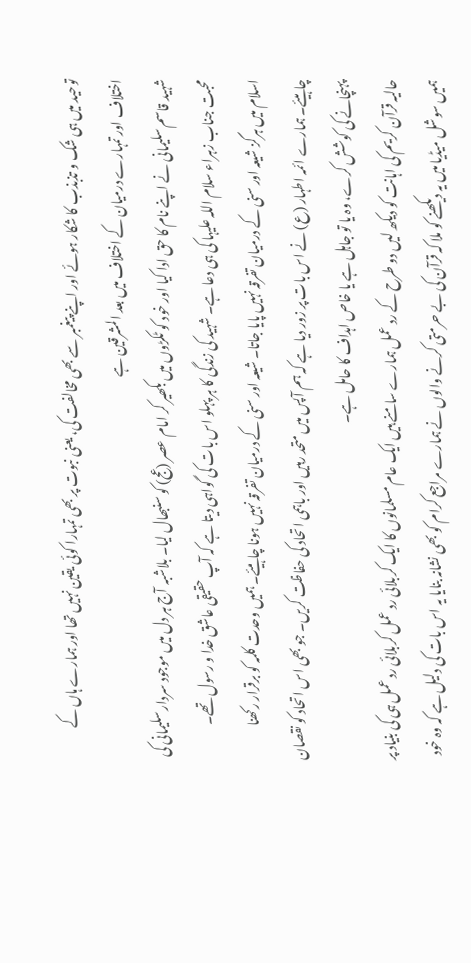توحید میں ہی شک و تذبذب کا شکار ہوئے اور اپنے پیغمبر سے بھی مخالفت کی، یعنی نبوت پر بھی تمہارا کوئی یقین نہیں تھا اور ہمارے ہاں کے اختلاف اور تمہارے درمیان کے اختلاف میں بعد المشرقین ہے
شہید قاسم سلیمانی نے اپنے نام کا حق ادا کیا اور خود کو ٹکڑوں میں بکھیر کر امام عصر (عج) کو سنبھال لیا۔ بلاشبہ آج ہر دل میں موجود سردار سلیمانی کی محبت جناب زہراء سلام اللہ علیہا کی ہی دعا ہے۔ شہید کی زندگی کا ہر پہلو اس بات کی گواہی دیتا ہے کہ آپ حقیقی عاشق خدا و رسول تھے۔
اسلام میں ہرگز شیعہ اور سنی کے درمیان تفرقہ نہیں پایا جاتا۔ شیعہ اور سنی کے درمیان تفرقہ نہیں ہونا چاہیئے۔ ہمیں وحدت کلمہ کو برقرار رکھنا چاہیئے۔ ہمارے ائمہ اطہار (ع) نے اس بات پر زور دیا ہے کہ ہم آپس میں متحد رہیں اور باہمی اتحاد کی حفاظت کریں۔ جو بھی اس اتحاد کو نقصان پہنچانے کی کوشش کرے، وہ یا تو جاہل ہے یا خاص اہداف کا حامل ہے۔
حالیہ قرآن کریم کی اہانت کو دیکھ لیں دو طرح کے رد عمل ہمارے سامنے ہیں ایک عام مسلمانوں کا ایک کربلائی رد عمل کربلائی رد عمل ہی کی بنیاد پر ہمیں سوشل میڈیا میں یہ دیکھنے کو ملا کہ قرآن کی بے حرمتی کرنے والوں نے ہمارے مراجع کرام کو بھی نشانہ بنایا یہ اس بات کی دلیل ہے کہ وہ خود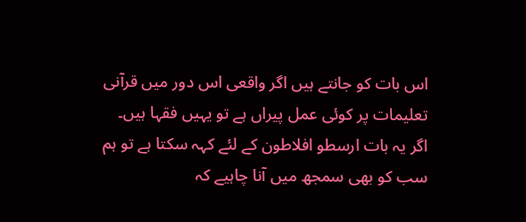اس بات کو جانتے ہیں اگر واقعی اس دور میں قرآنی تعلیمات پر کوئی عمل پیراں ہے تو یہیں فقہا ہیں۔
اگر یہ بات ارسطو افلاطون کے لئے کہہ سکتا ہے تو ہم سب کو بھی سمجھ میں آنا چاہیے کہ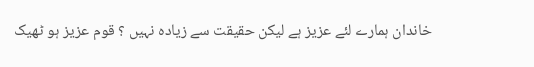خاندان ہمارے لئے عزیز ہے لیکن حقیقت سے زیادہ نہیں ؟ قوم عزیز ہو ٹھیک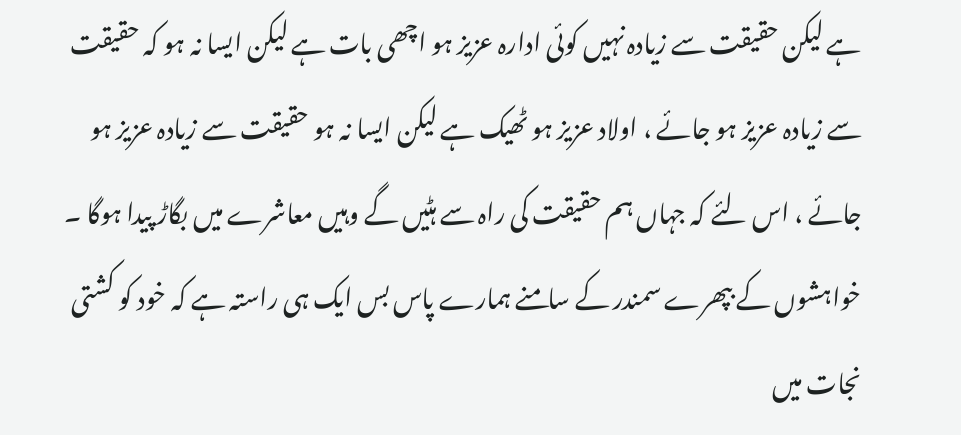ہے لیکن حقیقت سے زیادہ نہیں کوئی ادارہ عزیز ہو اچھی بات ہے لیکن ایسا نہ ہو کہ حقیقت سے زیادہ عزیز ہو جائے ، اولاد عزیز ہو ٹھیک ہے لیکن ایسا نہ ہو حقیقت سے زیادہ عزیز ہو جائے ، اس لئے کہ جہاں ہم حقیقت کی راہ سے ہٹیں گے وہیں معاشرے میں بگاڑ پیدا ہوگا ۔
خواہشوں کے بپھرے سمندر کے سامنے ہمارے پاس بس ایک ہی راستہ ہے کہ خود کو کشتی نجات میں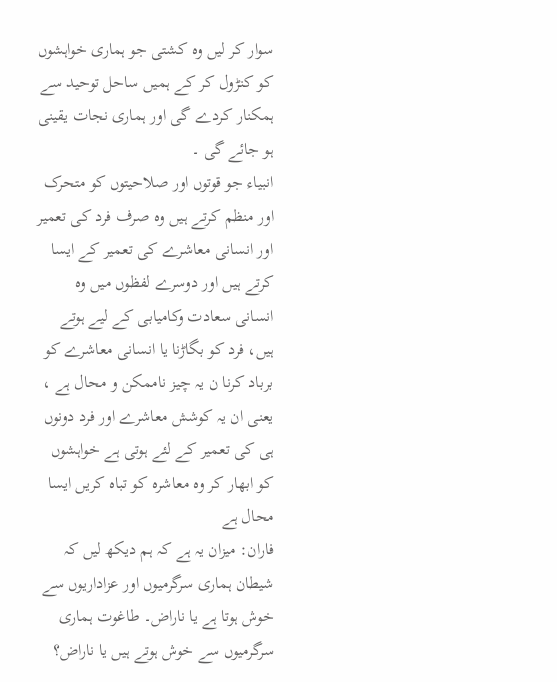سوار کر لیں وہ کشتی جو ہماری خواہشوں کو کنڑول کر کے ہمیں ساحل توحید سے ہمکنار کردے گی اور ہماری نجات یقینی ہو جائے گی ۔
انبیاء جو قوتوں اور صلاحیتوں کو متحرک اور منظم کرتے ہیں وہ صرف فرد کی تعمیر اور انسانی معاشرے کی تعمیر کے ایسا کرتے ہیں اور دوسرے لفظوں میں وہ انسانی سعادت وکامیابی کے لیے ہوتے ہیں، فرد کو بگاڑنا یا انسانی معاشرے کو برباد کرنا ن یہ چیز ناممکن و محال ہے ، یعنی ان یہ کوشش معاشرے اور فرد دونوں ہی کی تعمیر کے لئے ہوتی ہے خواہشوں کو ابھار کر وہ معاشرہ کو تباہ کریں ایسا محال ہے
فاران: میزان یہ ہے کہ ہم دیکھ لیں کہ شیطان ہماری سرگرمیوں اور عزاداریوں سے خوش ہوتا ہے یا ناراض۔ طاغوت ہماری سرگرمیوں سے خوش ہوتے ہیں یا ناراض؟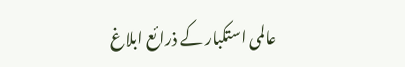عالمی استکبار کے ذرائع ابلاغ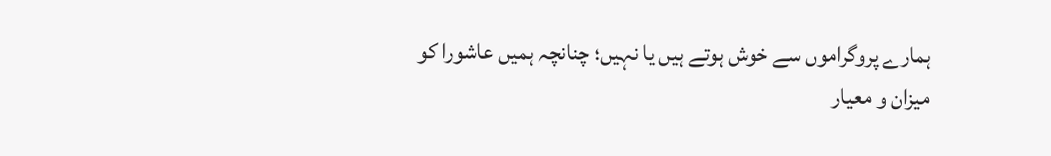ہمارے پروگراموں سے خوش ہوتے ہیں یا نہیں؛ چنانچہ ہمیں عاشورا کو میزان و معیار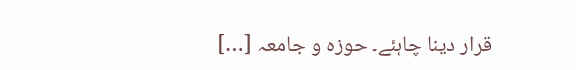قرار دینا چاہئے۔ حوزہ و جامعہ […]